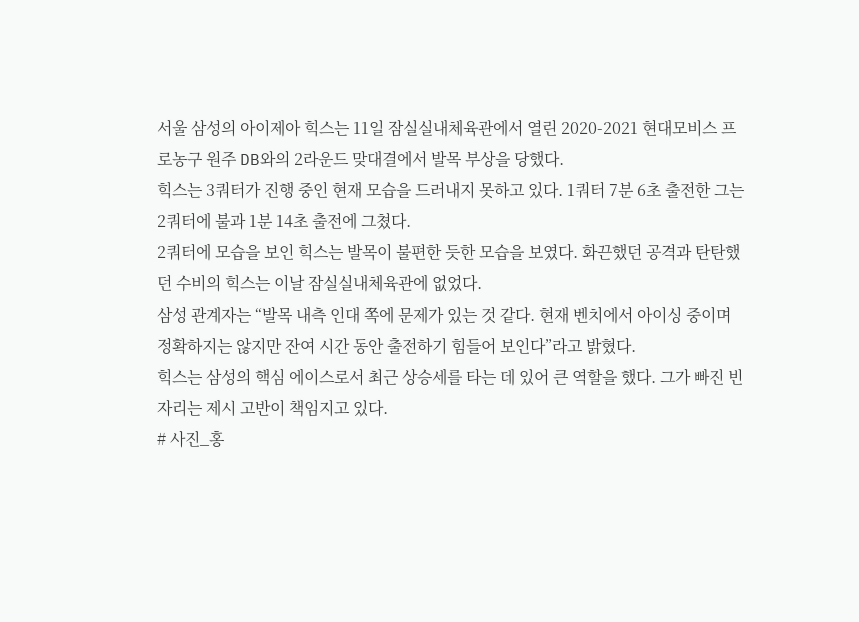서울 삼성의 아이제아 힉스는 11일 잠실실내체육관에서 열린 2020-2021 현대모비스 프로농구 원주 DB와의 2라운드 맞대결에서 발목 부상을 당했다.
힉스는 3쿼터가 진행 중인 현재 모습을 드러내지 못하고 있다. 1쿼터 7분 6초 출전한 그는 2쿼터에 불과 1분 14초 출전에 그쳤다.
2쿼터에 모습을 보인 힉스는 발목이 불편한 듯한 모습을 보였다. 화끈했던 공격과 탄탄했던 수비의 힉스는 이날 잠실실내체육관에 없었다.
삼성 관계자는 “발목 내측 인대 쪽에 문제가 있는 것 같다. 현재 벤치에서 아이싱 중이며 정확하지는 않지만 잔여 시간 동안 출전하기 힘들어 보인다”라고 밝혔다.
힉스는 삼성의 핵심 에이스로서 최근 상승세를 타는 데 있어 큰 역할을 했다. 그가 빠진 빈자리는 제시 고반이 책임지고 있다.
# 사진_홍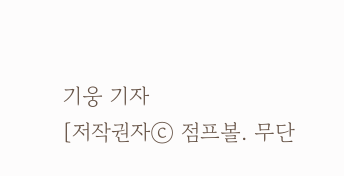기웅 기자
[저작권자ⓒ 점프볼. 무단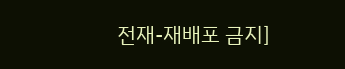전재-재배포 금지]